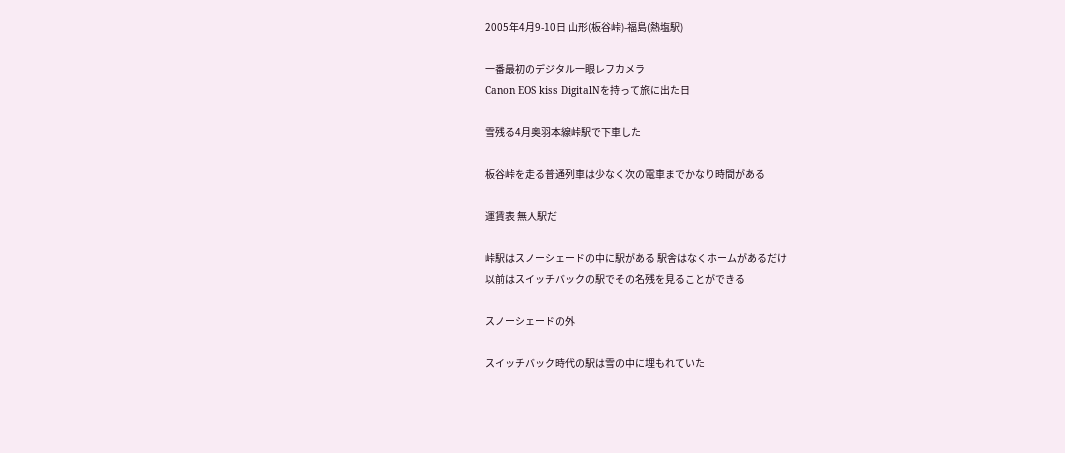2005年4月9-10日 山形(板谷峠)-福島(熱塩駅)

一番最初のデジタル一眼レフカメラ
Canon EOS kiss DigitalNを持って旅に出た日

雪残る4月奥羽本線峠駅で下車した

板谷峠を走る普通列車は少なく次の電車までかなり時間がある

運賃表 無人駅だ

峠駅はスノーシェードの中に駅がある 駅舎はなくホームがあるだけ
以前はスイッチバックの駅でその名残を見ることができる

スノーシェードの外

スイッチバック時代の駅は雪の中に埋もれていた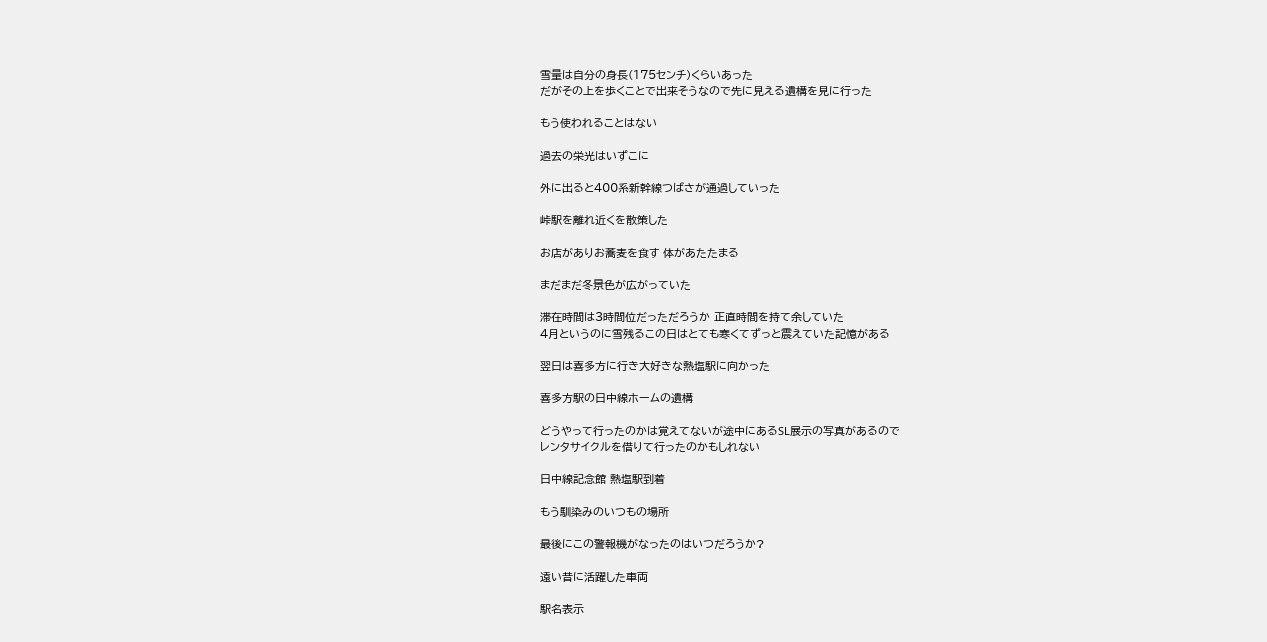雪量は自分の身長(175センチ)くらいあった
だがその上を歩くことで出来そうなので先に見える遺構を見に行った

もう使われることはない

過去の栄光はいずこに

外に出ると400系新幹線つばさが通過していった

峠駅を離れ近くを散策した

お店がありお蕎麦を食す 体があたたまる

まだまだ冬景色が広がっていた

滞在時間は3時間位だっただろうか 正直時間を持て余していた
4月というのに雪残るこの日はとても寒くてずっと震えていた記憶がある

翌日は喜多方に行き大好きな熱塩駅に向かった

喜多方駅の日中線ホームの遺構

どうやって行ったのかは覚えてないが途中にあるSL展示の写真があるので
レンタサイクルを借りて行ったのかもしれない

日中線記念館 熱塩駅到着

もう馴染みのいつもの場所

最後にこの警報機がなったのはいつだろうか?

遠い昔に活躍した車両

駅名表示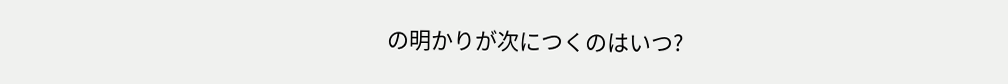の明かりが次につくのはいつ?